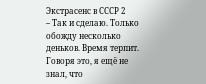Экстрасенс в СССР 2
– Так и сделаю. Только обожду несколько деньков. Время терпит.
Говоря это, я ещё не знал, что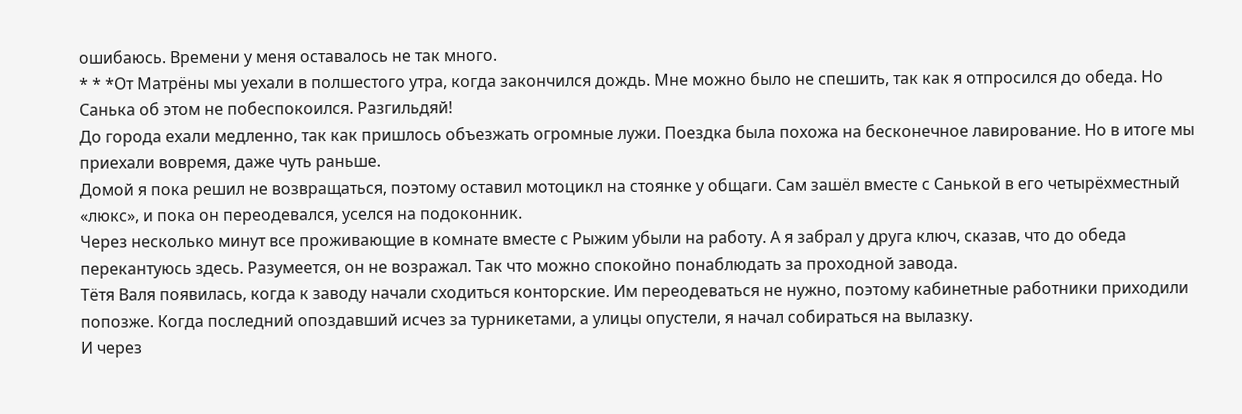ошибаюсь. Времени у меня оставалось не так много.
* * *От Матрёны мы уехали в полшестого утра, когда закончился дождь. Мне можно было не спешить, так как я отпросился до обеда. Но Санька об этом не побеспокоился. Разгильдяй!
До города ехали медленно, так как пришлось объезжать огромные лужи. Поездка была похожа на бесконечное лавирование. Но в итоге мы приехали вовремя, даже чуть раньше.
Домой я пока решил не возвращаться, поэтому оставил мотоцикл на стоянке у общаги. Сам зашёл вместе с Санькой в его четырёхместный «люкс», и пока он переодевался, уселся на подоконник.
Через несколько минут все проживающие в комнате вместе с Рыжим убыли на работу. А я забрал у друга ключ, сказав, что до обеда перекантуюсь здесь. Разумеется, он не возражал. Так что можно спокойно понаблюдать за проходной завода.
Тётя Валя появилась, когда к заводу начали сходиться конторские. Им переодеваться не нужно, поэтому кабинетные работники приходили попозже. Когда последний опоздавший исчез за турникетами, а улицы опустели, я начал собираться на вылазку.
И через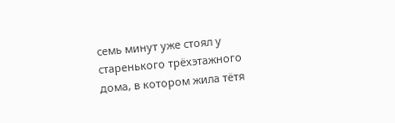семь минут уже стоял у старенького трёхэтажного дома, в котором жила тётя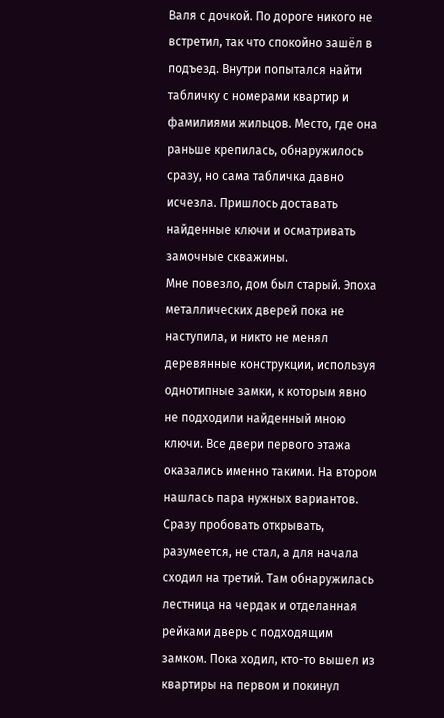Валя с дочкой. По дороге никого не встретил, так что спокойно зашёл в подъезд. Внутри попытался найти табличку с номерами квартир и фамилиями жильцов. Место, где она раньше крепилась, обнаружилось сразу, но сама табличка давно исчезла. Пришлось доставать найденные ключи и осматривать замочные скважины.
Мне повезло, дом был старый. Эпоха металлических дверей пока не наступила, и никто не менял деревянные конструкции, используя однотипные замки, к которым явно не подходили найденный мною ключи. Все двери первого этажа оказались именно такими. На втором нашлась пара нужных вариантов.
Сразу пробовать открывать, разумеется, не стал, а для начала сходил на третий. Там обнаружилась лестница на чердак и отделанная рейками дверь с подходящим замком. Пока ходил, кто-то вышел из квартиры на первом и покинул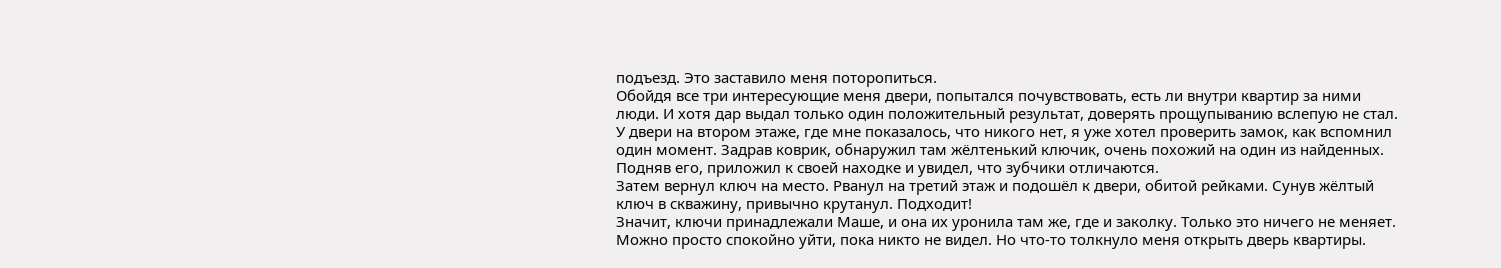подъезд. Это заставило меня поторопиться.
Обойдя все три интересующие меня двери, попытался почувствовать, есть ли внутри квартир за ними люди. И хотя дар выдал только один положительный результат, доверять прощупыванию вслепую не стал.
У двери на втором этаже, где мне показалось, что никого нет, я уже хотел проверить замок, как вспомнил один момент. Задрав коврик, обнаружил там жёлтенький ключик, очень похожий на один из найденных. Подняв его, приложил к своей находке и увидел, что зубчики отличаются.
Затем вернул ключ на место. Рванул на третий этаж и подошёл к двери, обитой рейками. Сунув жёлтый ключ в скважину, привычно крутанул. Подходит!
Значит, ключи принадлежали Маше, и она их уронила там же, где и заколку. Только это ничего не меняет.
Можно просто спокойно уйти, пока никто не видел. Но что-то толкнуло меня открыть дверь квартиры.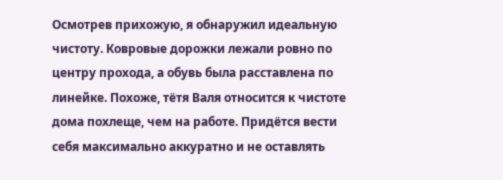Осмотрев прихожую, я обнаружил идеальную чистоту. Ковровые дорожки лежали ровно по центру прохода, а обувь была расставлена по линейке. Похоже, тётя Валя относится к чистоте дома похлеще, чем на работе. Придётся вести себя максимально аккуратно и не оставлять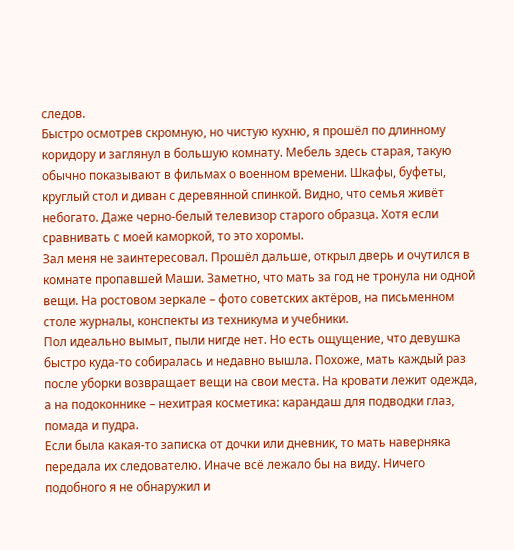следов.
Быстро осмотрев скромную, но чистую кухню, я прошёл по длинному коридору и заглянул в большую комнату. Мебель здесь старая, такую обычно показывают в фильмах о военном времени. Шкафы, буфеты, круглый стол и диван с деревянной спинкой. Видно, что семья живёт небогато. Даже черно-белый телевизор старого образца. Хотя если сравнивать с моей каморкой, то это хоромы.
Зал меня не заинтересовал. Прошёл дальше, открыл дверь и очутился в комнате пропавшей Маши. Заметно, что мать за год не тронула ни одной вещи. На ростовом зеркале – фото советских актёров, на письменном столе журналы, конспекты из техникума и учебники.
Пол идеально вымыт, пыли нигде нет. Но есть ощущение, что девушка быстро куда-то собиралась и недавно вышла. Похоже, мать каждый раз после уборки возвращает вещи на свои места. На кровати лежит одежда, а на подоконнике – нехитрая косметика: карандаш для подводки глаз, помада и пудра.
Если была какая-то записка от дочки или дневник, то мать наверняка передала их следователю. Иначе всё лежало бы на виду. Ничего подобного я не обнаружил и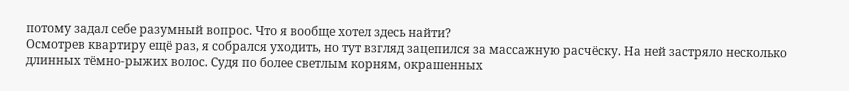потому задал себе разумный вопрос. Что я вообще хотел здесь найти?
Осмотрев квартиру ещё раз, я собрался уходить, но тут взгляд зацепился за массажную расчёску. На ней застряло несколько длинных тёмно-рыжих волос. Судя по более светлым корням, окрашенных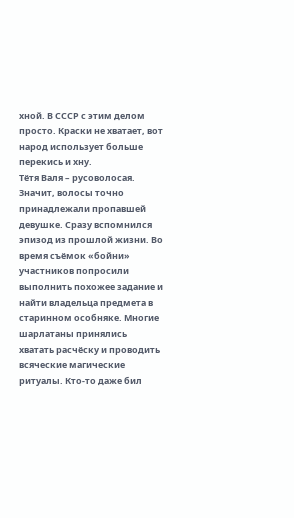хной. В СССР с этим делом просто. Краски не хватает, вот народ использует больше перекись и хну.
Тётя Валя – русоволосая. Значит, волосы точно принадлежали пропавшей девушке. Сразу вспомнился эпизод из прошлой жизни. Во время съёмок «бойни» участников попросили выполнить похожее задание и найти владельца предмета в старинном особняке. Многие шарлатаны принялись хватать расчёску и проводить всяческие магические ритуалы. Кто-то даже бил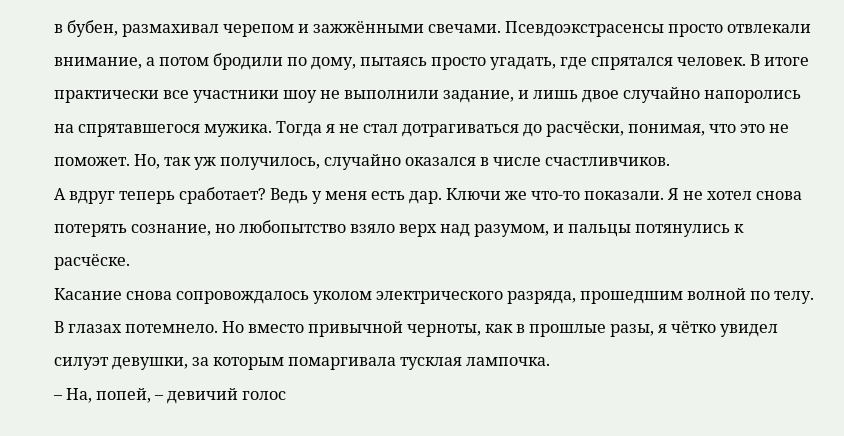в бубен, размахивал черепом и зажжёнными свечами. Псевдоэкстрасенсы просто отвлекали внимание, а потом бродили по дому, пытаясь просто угадать, где спрятался человек. В итоге практически все участники шоу не выполнили задание, и лишь двое случайно напоролись на спрятавшегося мужика. Тогда я не стал дотрагиваться до расчёски, понимая, что это не поможет. Но, так уж получилось, случайно оказался в числе счастливчиков.
А вдруг теперь сработает? Ведь у меня есть дар. Ключи же что-то показали. Я не хотел снова потерять сознание, но любопытство взяло верх над разумом, и пальцы потянулись к расчёске.
Касание снова сопровождалось уколом электрического разряда, прошедшим волной по телу. В глазах потемнело. Но вместо привычной черноты, как в прошлые разы, я чётко увидел силуэт девушки, за которым помаргивала тусклая лампочка.
– На, попей, – девичий голос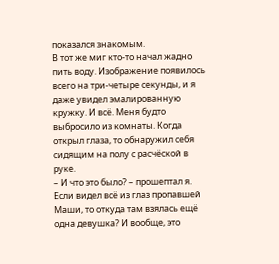показался знакомым.
В тот же миг кто-то начал жадно пить воду. Изображение появилось всего на три-четыре секунды, и я даже увидел эмалированную кружку. И всё. Меня будто выбросило из комнаты. Когда открыл глаза, то обнаружил себя сидящим на полу с расчёской в руке.
– И что это было? – прошептал я.
Если видел всё из глаз пропавшей Маши, то откуда там взялась ещё одна девушка? И вообще, это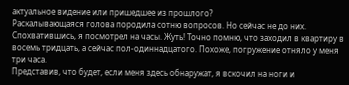актуальное видение или пришедшее из прошлого?
Раскалывающаяся голова породила сотню вопросов. Но сейчас не до них. Спохватившись, я посмотрел на часы. Жуть! Точно помню, что заходил в квартиру в восемь тридцать, а сейчас пол-одиннадцатого. Похоже, погружение отняло у меня три часа.
Представив, что будет, если меня здесь обнаружат, я вскочил на ноги и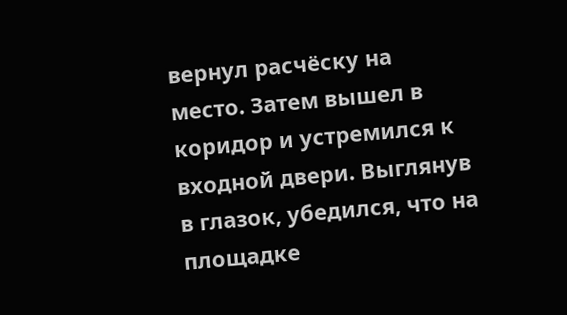вернул расчёску на место. Затем вышел в коридор и устремился к входной двери. Выглянув в глазок, убедился, что на площадке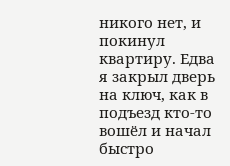никого нет, и покинул квартиру. Едва я закрыл дверь на ключ, как в подъезд кто-то вошёл и начал быстро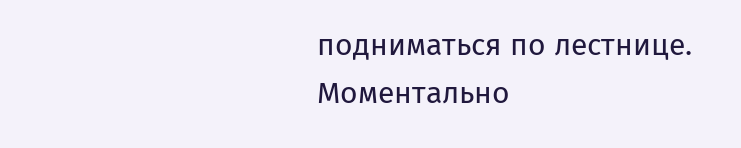подниматься по лестнице.
Моментально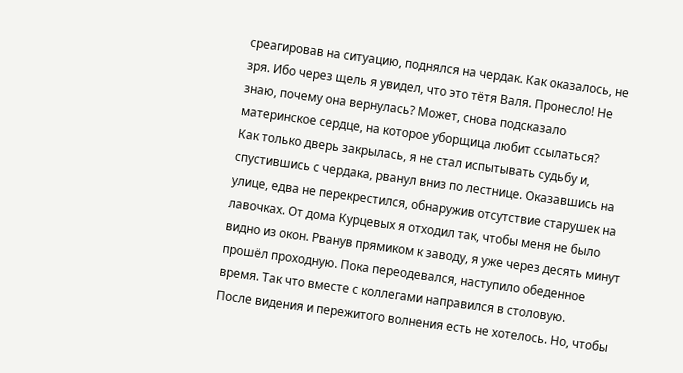среагировав на ситуацию, поднялся на чердак. Как оказалось, не зря. Ибо через щель я увидел, что это тётя Валя. Пронесло! Не знаю, почему она вернулась? Может, снова подсказало материнское сердце, на которое уборщица любит ссылаться?
Как только дверь закрылась, я не стал испытывать судьбу и, спустившись с чердака, рванул вниз по лестнице. Оказавшись на улице, едва не перекрестился, обнаружив отсутствие старушек на лавочках. От дома Курцевых я отходил так, чтобы меня не было видно из окон. Рванув прямиком к заводу, я уже через десять минут прошёл проходную. Пока переодевался, наступило обеденное время. Так что вместе с коллегами направился в столовую.
После видения и пережитого волнения есть не хотелось. Но, чтобы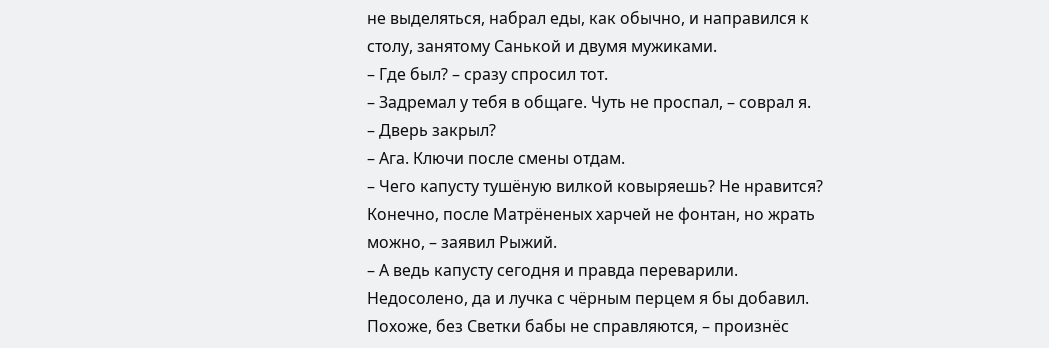не выделяться, набрал еды, как обычно, и направился к столу, занятому Санькой и двумя мужиками.
– Где был? – сразу спросил тот.
– Задремал у тебя в общаге. Чуть не проспал, – соврал я.
– Дверь закрыл?
– Ага. Ключи после смены отдам.
– Чего капусту тушёную вилкой ковыряешь? Не нравится? Конечно, после Матрёненых харчей не фонтан, но жрать можно, – заявил Рыжий.
– А ведь капусту сегодня и правда переварили. Недосолено, да и лучка с чёрным перцем я бы добавил. Похоже, без Светки бабы не справляются, – произнёс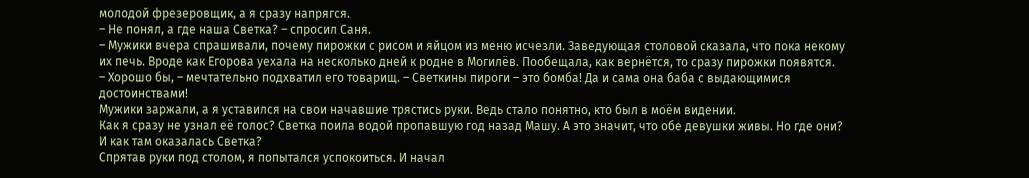молодой фрезеровщик, а я сразу напрягся.
– Не понял, а где наша Светка? – спросил Саня.
– Мужики вчера спрашивали, почему пирожки с рисом и яйцом из меню исчезли. Заведующая столовой сказала, что пока некому их печь. Вроде как Егорова уехала на несколько дней к родне в Могилёв. Пообещала, как вернётся, то сразу пирожки появятся.
– Хорошо бы, – мечтательно подхватил его товарищ. – Светкины пироги – это бомба! Да и сама она баба с выдающимися достоинствами!
Мужики заржали, а я уставился на свои начавшие трястись руки. Ведь стало понятно, кто был в моём видении.
Как я сразу не узнал её голос? Светка поила водой пропавшую год назад Машу. А это значит, что обе девушки живы. Но где они? И как там оказалась Светка?
Спрятав руки под столом, я попытался успокоиться. И начал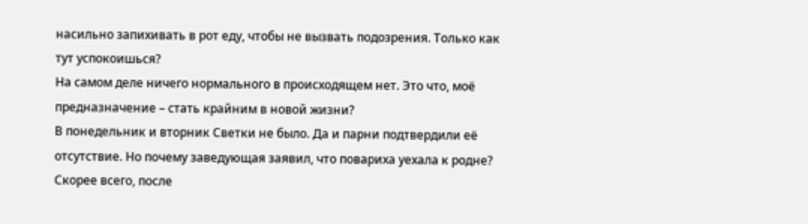насильно запихивать в рот еду, чтобы не вызвать подозрения. Только как тут успокоишься?
На самом деле ничего нормального в происходящем нет. Это что, моё предназначение – стать крайним в новой жизни?
В понедельник и вторник Светки не было. Да и парни подтвердили её отсутствие. Но почему заведующая заявил, что повариха уехала к родне? Скорее всего, после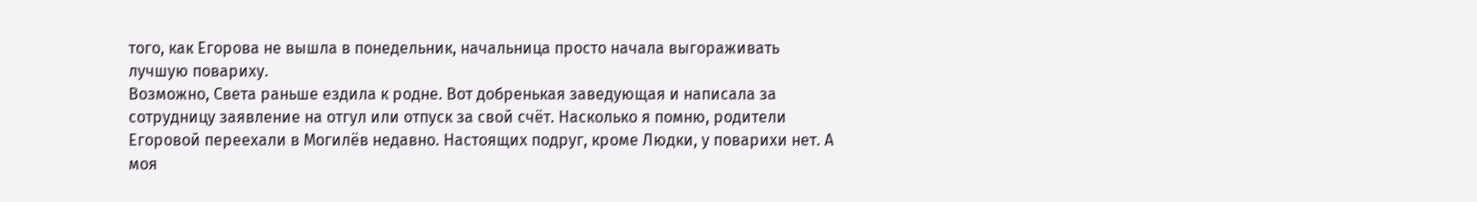того, как Егорова не вышла в понедельник, начальница просто начала выгораживать лучшую повариху.
Возможно, Света раньше ездила к родне. Вот добренькая заведующая и написала за сотрудницу заявление на отгул или отпуск за свой счёт. Насколько я помню, родители Егоровой переехали в Могилёв недавно. Настоящих подруг, кроме Людки, у поварихи нет. А моя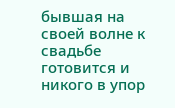бывшая на своей волне к свадьбе готовится и никого в упор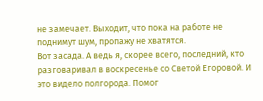не замечает. Выходит, что пока на работе не поднимут шум, пропажу не хватятся.
Вот засада. А ведь я, скорее всего, последний, кто разговаривал в воскресенье со Светой Егоровой. И это видело полгорода. Помог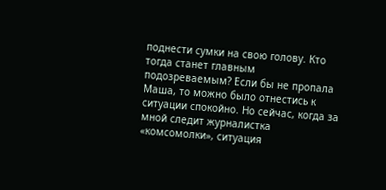поднести сумки на свою голову. Кто тогда станет главным подозреваемым? Если бы не пропала Маша, то можно было отнестись к ситуации спокойно. Но сейчас, когда за мной следит журналистка «комсомолки», ситуация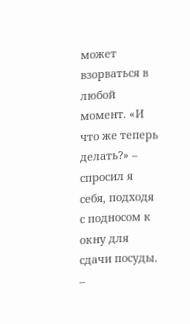может взорваться в любой момент. «И что же теперь делать?» – спросил я себя, подходя с подносом к окну для сдачи посуды.
–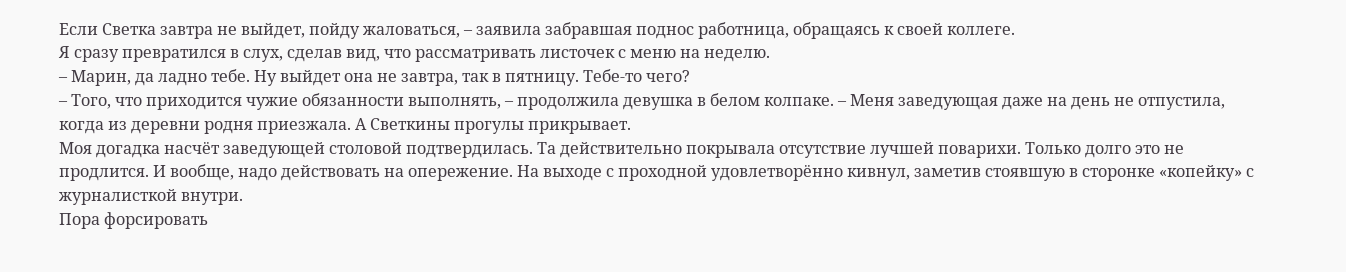Если Светка завтра не выйдет, пойду жаловаться, – заявила забравшая поднос работница, обращаясь к своей коллеге.
Я сразу превратился в слух, сделав вид, что рассматривать листочек с меню на неделю.
– Марин, да ладно тебе. Ну выйдет она не завтра, так в пятницу. Тебе-то чего?
– Того, что приходится чужие обязанности выполнять, – продолжила девушка в белом колпаке. – Меня заведующая даже на день не отпустила, когда из деревни родня приезжала. А Светкины прогулы прикрывает.
Моя догадка насчёт заведующей столовой подтвердилась. Та действительно покрывала отсутствие лучшей поварихи. Только долго это не продлится. И вообще, надо действовать на опережение. На выходе с проходной удовлетворённо кивнул, заметив стоявшую в сторонке «копейку» с журналисткой внутри.
Пора форсировать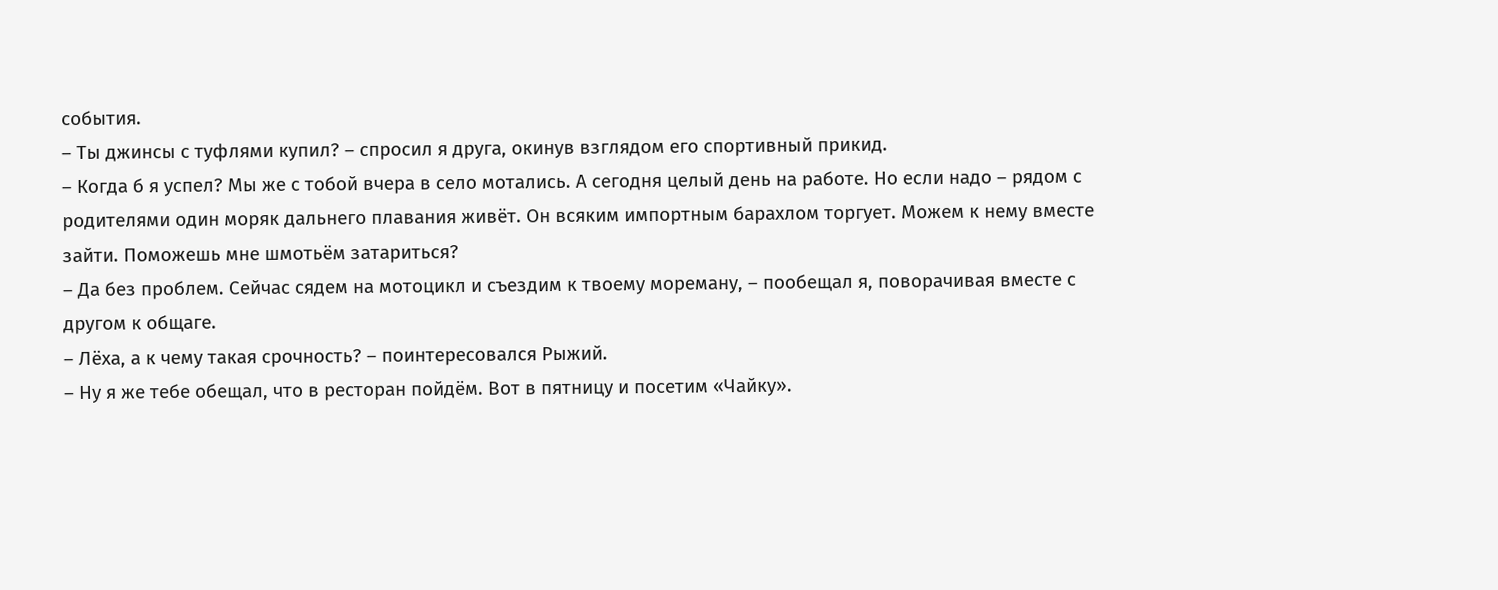события.
– Ты джинсы с туфлями купил? – спросил я друга, окинув взглядом его спортивный прикид.
– Когда б я успел? Мы же с тобой вчера в село мотались. А сегодня целый день на работе. Но если надо – рядом с родителями один моряк дальнего плавания живёт. Он всяким импортным барахлом торгует. Можем к нему вместе зайти. Поможешь мне шмотьём затариться?
– Да без проблем. Сейчас сядем на мотоцикл и съездим к твоему мореману, – пообещал я, поворачивая вместе с другом к общаге.
– Лёха, а к чему такая срочность? – поинтересовался Рыжий.
– Ну я же тебе обещал, что в ресторан пойдём. Вот в пятницу и посетим «Чайку».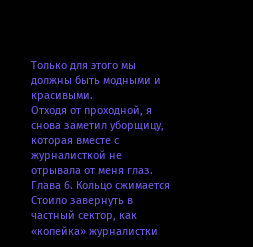Только для этого мы должны быть модными и красивыми.
Отходя от проходной, я снова заметил уборщицу, которая вместе с журналисткой не отрывала от меня глаз.
Глава 6. Кольцо сжимается
Стоило завернуть в частный сектор, как «копейка» журналистки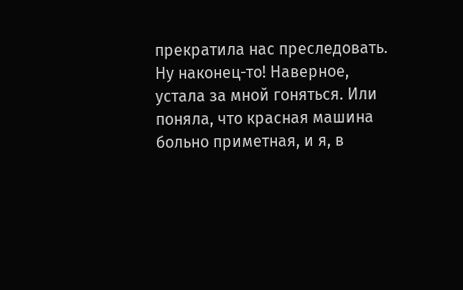прекратила нас преследовать. Ну наконец-то! Наверное, устала за мной гоняться. Или поняла, что красная машина больно приметная, и я, в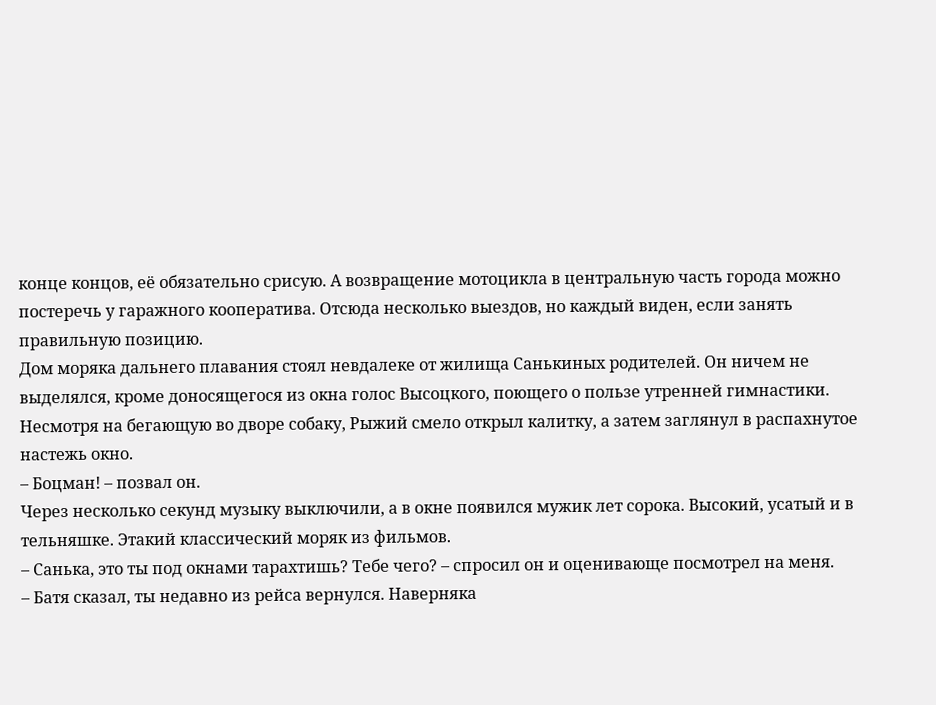конце концов, её обязательно срисую. А возвращение мотоцикла в центральную часть города можно постеречь у гаражного кооператива. Отсюда несколько выездов, но каждый виден, если занять правильную позицию.
Дом моряка дальнего плавания стоял невдалеке от жилища Санькиных родителей. Он ничем не выделялся, кроме доносящегося из окна голос Высоцкого, поющего о пользе утренней гимнастики.
Несмотря на бегающую во дворе собаку, Рыжий смело открыл калитку, а затем заглянул в распахнутое настежь окно.
– Боцман! – позвал он.
Через несколько секунд музыку выключили, а в окне появился мужик лет сорока. Высокий, усатый и в тельняшке. Этакий классический моряк из фильмов.
– Санька, это ты под окнами тарахтишь? Тебе чего? – спросил он и оценивающе посмотрел на меня.
– Батя сказал, ты недавно из рейса вернулся. Наверняка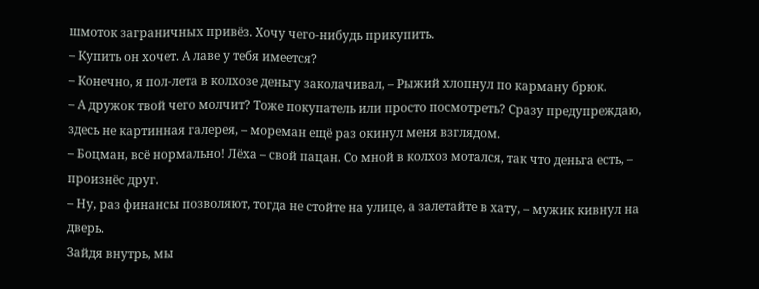шмоток заграничных привёз. Хочу чего-нибудь прикупить.
– Купить он хочет. А лаве у тебя имеется?
– Конечно, я пол-лета в колхозе деньгу заколачивал, – Рыжий хлопнул по карману брюк.
– А дружок твой чего молчит? Тоже покупатель или просто посмотреть? Сразу предупреждаю, здесь не картинная галерея, – мореман ещё раз окинул меня взглядом.
– Боцман, всё нормально! Лёха – свой пацан. Со мной в колхоз мотался, так что деньга есть, – произнёс друг.
– Ну, раз финансы позволяют, тогда не стойте на улице, а залетайте в хату, – мужик кивнул на дверь.
Зайдя внутрь, мы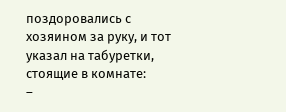поздоровались с хозяином за руку, и тот указал на табуретки, стоящие в комнате:
–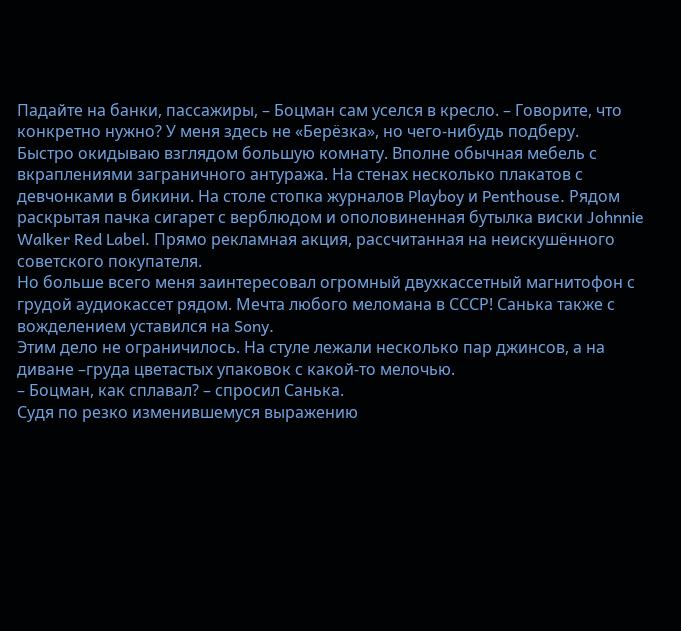Падайте на банки, пассажиры, – Боцман сам уселся в кресло. – Говорите, что конкретно нужно? У меня здесь не «Берёзка», но чего-нибудь подберу.
Быстро окидываю взглядом большую комнату. Вполне обычная мебель с вкраплениями заграничного антуража. На стенах несколько плакатов с девчонками в бикини. На столе стопка журналов Playboy и Penthouse. Рядом раскрытая пачка сигарет с верблюдом и ополовиненная бутылка виски Johnnie Walker Red Label. Прямо рекламная акция, рассчитанная на неискушённого советского покупателя.
Но больше всего меня заинтересовал огромный двухкассетный магнитофон с грудой аудиокассет рядом. Мечта любого меломана в СССР! Санька также с вожделением уставился на Sony.
Этим дело не ограничилось. На стуле лежали несколько пар джинсов, а на диване –груда цветастых упаковок с какой-то мелочью.
– Боцман, как сплавал? – спросил Санька.
Судя по резко изменившемуся выражению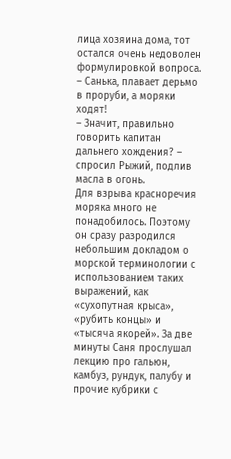лица хозяина дома, тот остался очень недоволен формулировкой вопроса.
– Санька, плавает дерьмо в проруби, а моряки ходят!
– Значит, правильно говорить капитан дальнего хождения? – спросил Рыжий, подлив масла в огонь.
Для взрыва красноречия моряка много не понадобилось. Поэтому он сразу разродился небольшим докладом о морской терминологии с использованием таких выражений, как «сухопутная крыса», «рубить концы» и «тысяча якорей». За две минуты Саня прослушал лекцию про гальюн, камбуз, рундук, палубу и прочие кубрики с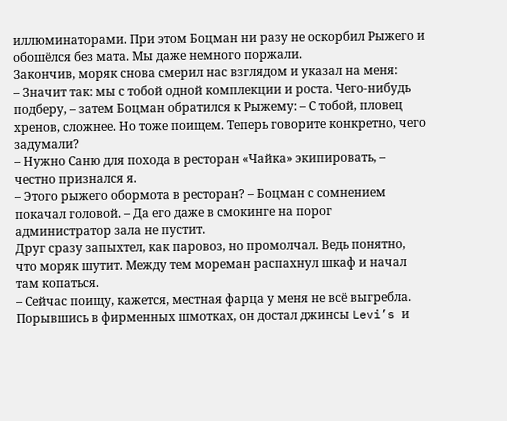иллюминаторами. При этом Боцман ни разу не оскорбил Рыжего и обошёлся без мата. Мы даже немного поржали.
Закончив, моряк снова смерил нас взглядом и указал на меня:
– Значит так: мы с тобой одной комплекции и роста. Чего-нибудь подберу, – затем Боцман обратился к Рыжему: – С тобой, пловец хренов, сложнее. Но тоже поищем. Теперь говорите конкретно, чего задумали?
– Нужно Саню для похода в ресторан «Чайка» экипировать, – честно признался я.
– Этого рыжего обормота в ресторан? – Боцман с сомнением покачал головой. – Да его даже в смокинге на порог администратор зала не пустит.
Друг сразу запыхтел, как паровоз, но промолчал. Ведь понятно, что моряк шутит. Между тем мореман распахнул шкаф и начал там копаться.
– Сейчас поищу, кажется, местная фарца у меня не всё выгребла.
Порывшись в фирменных шмотках, он достал джинсы Levi’s и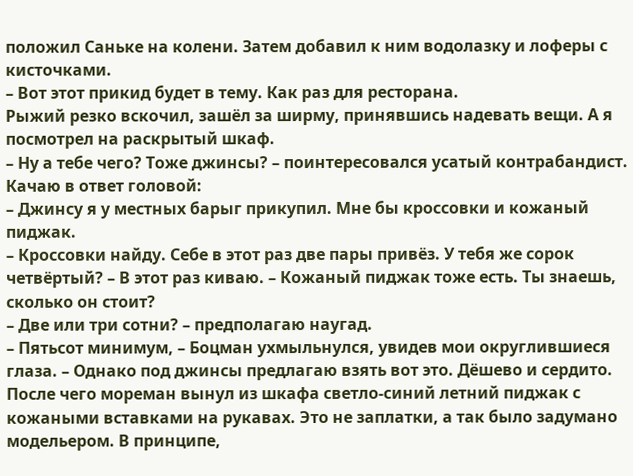положил Саньке на колени. Затем добавил к ним водолазку и лоферы с кисточками.
– Вот этот прикид будет в тему. Как раз для ресторана.
Рыжий резко вскочил, зашёл за ширму, принявшись надевать вещи. А я посмотрел на раскрытый шкаф.
– Ну а тебе чего? Тоже джинсы? – поинтересовался усатый контрабандист.
Качаю в ответ головой:
– Джинсу я у местных барыг прикупил. Мне бы кроссовки и кожаный пиджак.
– Кроссовки найду. Себе в этот раз две пары привёз. У тебя же сорок четвёртый? – В этот раз киваю. – Кожаный пиджак тоже есть. Ты знаешь, сколько он стоит?
– Две или три сотни? – предполагаю наугад.
– Пятьсот минимум, – Боцман ухмыльнулся, увидев мои округлившиеся глаза. – Однако под джинсы предлагаю взять вот это. Дёшево и сердито.
После чего мореман вынул из шкафа светло-синий летний пиджак с кожаными вставками на рукавах. Это не заплатки, а так было задумано модельером. В принципе,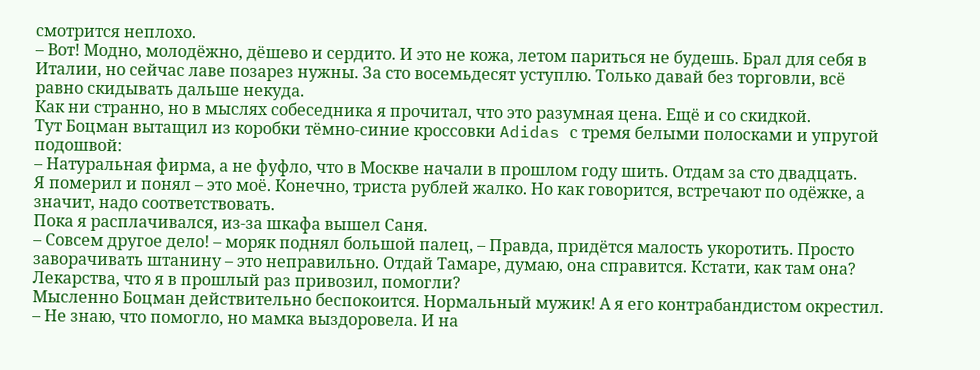смотрится неплохо.
– Вот! Модно, молодёжно, дёшево и сердито. И это не кожа, летом париться не будешь. Брал для себя в Италии, но сейчас лаве позарез нужны. За сто восемьдесят уступлю. Только давай без торговли, всё равно скидывать дальше некуда.
Как ни странно, но в мыслях собеседника я прочитал, что это разумная цена. Ещё и со скидкой.
Тут Боцман вытащил из коробки тёмно-синие кроссовки Adidas с тремя белыми полосками и упругой подошвой:
– Натуральная фирма, а не фуфло, что в Москве начали в прошлом году шить. Отдам за сто двадцать.
Я померил и понял – это моё. Конечно, триста рублей жалко. Но как говорится, встречают по одёжке, а значит, надо соответствовать.
Пока я расплачивался, из-за шкафа вышел Саня.
– Совсем другое дело! – моряк поднял большой палец, – Правда, придётся малость укоротить. Просто заворачивать штанину – это неправильно. Отдай Тамаре, думаю, она справится. Кстати, как там она? Лекарства, что я в прошлый раз привозил, помогли?
Мысленно Боцман действительно беспокоится. Нормальный мужик! А я его контрабандистом окрестил.
– Не знаю, что помогло, но мамка выздоровела. И на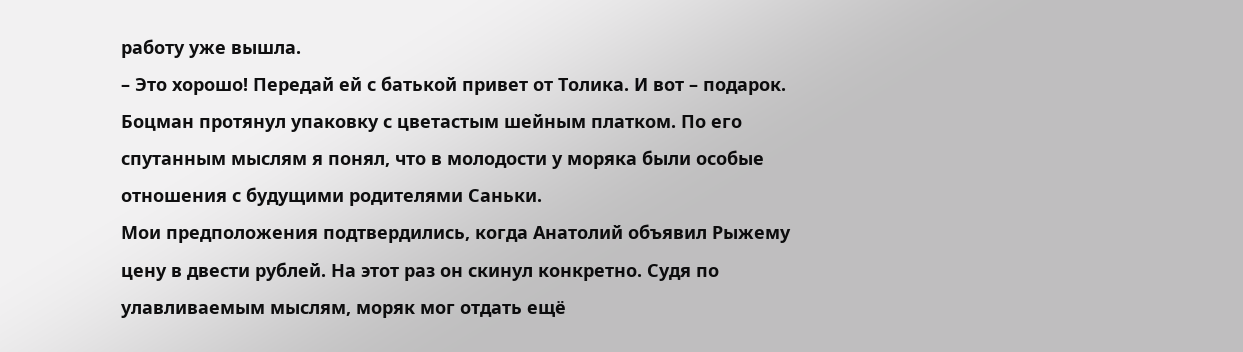работу уже вышла.
– Это хорошо! Передай ей с батькой привет от Толика. И вот – подарок.
Боцман протянул упаковку с цветастым шейным платком. По его спутанным мыслям я понял, что в молодости у моряка были особые отношения с будущими родителями Саньки.
Мои предположения подтвердились, когда Анатолий объявил Рыжему цену в двести рублей. На этот раз он скинул конкретно. Судя по улавливаемым мыслям, моряк мог отдать ещё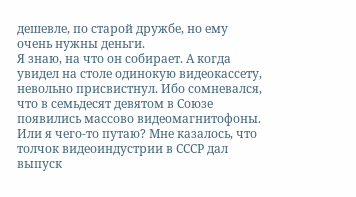дешевле, по старой дружбе, но ему очень нужны деньги.
Я знаю, на что он собирает. А когда увидел на столе одинокую видеокассету, невольно присвистнул. Ибо сомневался, что в семьдесят девятом в Союзе появились массово видеомагнитофоны. Или я чего-то путаю? Мне казалось, что толчок видеоиндустрии в СССР дал выпуск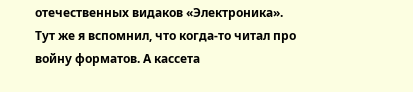отечественных видаков «Электроника».
Тут же я вспомнил, что когда-то читал про войну форматов. А кассета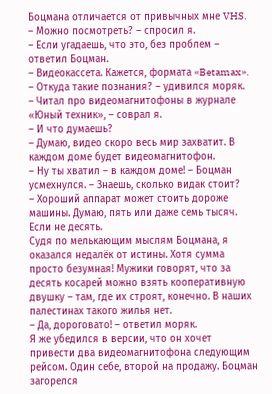Боцмана отличается от привычных мне VHS.
– Можно посмотреть? – спросил я.
– Если угадаешь, что это, без проблем – ответил Боцман.
– Видеокассета. Кажется, формата «Betamax».
– Откуда такие познания? – удивился моряк.
– Читал про видеомагнитофоны в журнале «Юный техник», – соврал я.
– И что думаешь?
– Думаю, видео скоро весь мир захватит. В каждом доме будет видеомагнитофон.
– Ну ты хватил – в каждом доме! – Боцман усмехнулся. – Знаешь, сколько видак стоит?
– Хороший аппарат может стоить дороже машины. Думаю, пять или даже семь тысяч. Если не десять.
Судя по мелькающим мыслям Боцмана, я оказался недалёк от истины. Хотя сумма просто безумная! Мужики говорят, что за десять косарей можно взять кооперативную двушку – там, где их строят, конечно. В наших палестинах такого жилья нет.
– Да, дороговато! – ответил моряк.
Я же убедился в версии, что он хочет привести два видеомагнитофона следующим рейсом. Один себе, второй на продажу. Боцман загорелся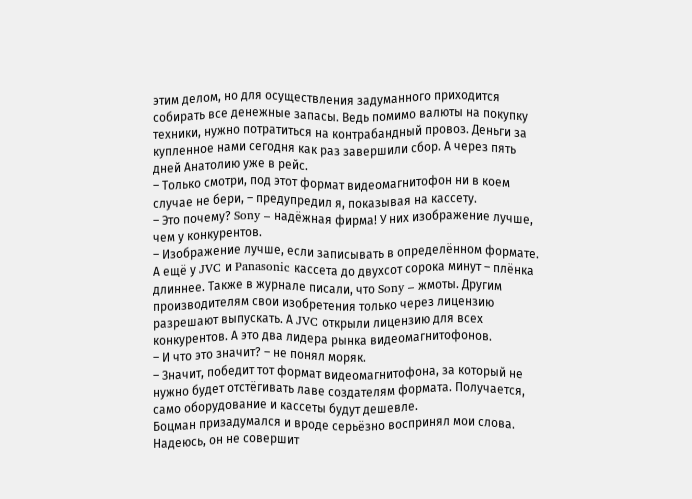этим делом, но для осуществления задуманного приходится собирать все денежные запасы. Ведь помимо валюты на покупку техники, нужно потратиться на контрабандный провоз. Деньги за купленное нами сегодня как раз завершили сбор. А через пять дней Анатолию уже в рейс.
– Только смотри, под этот формат видеомагнитофон ни в коем случае не бери, – предупредил я, показывая на кассету.
– Это почему? Sony – надёжная фирма! У них изображение лучше, чем у конкурентов.
– Изображение лучше, если записывать в определённом формате. А ещё у JVC и Panasonic кассета до двухсот сорока минут – плёнка длиннее. Также в журнале писали, что Sony – жмоты. Другим производителям свои изобретения только через лицензию разрешают выпускать. А JVC открыли лицензию для всех конкурентов. А это два лидера рынка видеомагнитофонов.
– И что это значит? – не понял моряк.
– Значит, победит тот формат видеомагнитофона, за который не нужно будет отстёгивать лаве создателям формата. Получается, само оборудование и кассеты будут дешевле.
Боцман призадумался и вроде серьёзно воспринял мои слова. Надеюсь, он не совершит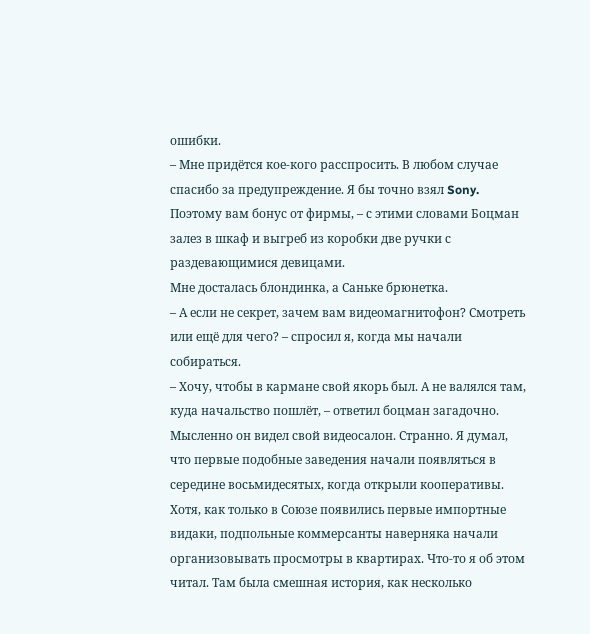ошибки.
– Мне придётся кое-кого расспросить. В любом случае спасибо за предупреждение. Я бы точно взял Sony. Поэтому вам бонус от фирмы, – с этими словами Боцман залез в шкаф и выгреб из коробки две ручки с раздевающимися девицами.
Мне досталась блондинка, а Саньке брюнетка.
– А если не секрет, зачем вам видеомагнитофон? Смотреть или ещё для чего? – спросил я, когда мы начали собираться.
– Хочу, чтобы в кармане свой якорь был. А не валялся там, куда начальство пошлёт, – ответил боцман загадочно.
Мысленно он видел свой видеосалон. Странно. Я думал, что первые подобные заведения начали появляться в середине восьмидесятых, когда открыли кооперативы.
Хотя, как только в Союзе появились первые импортные видаки, подпольные коммерсанты наверняка начали организовывать просмотры в квартирах. Что-то я об этом читал. Там была смешная история, как несколько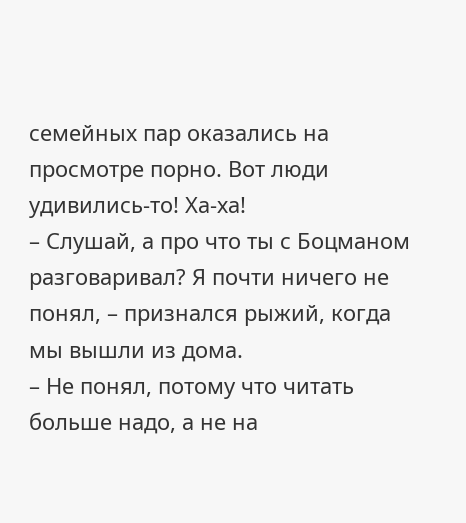семейных пар оказались на просмотре порно. Вот люди удивились-то! Ха-ха!
– Слушай, а про что ты с Боцманом разговаривал? Я почти ничего не понял, – признался рыжий, когда мы вышли из дома.
– Не понял, потому что читать больше надо, а не на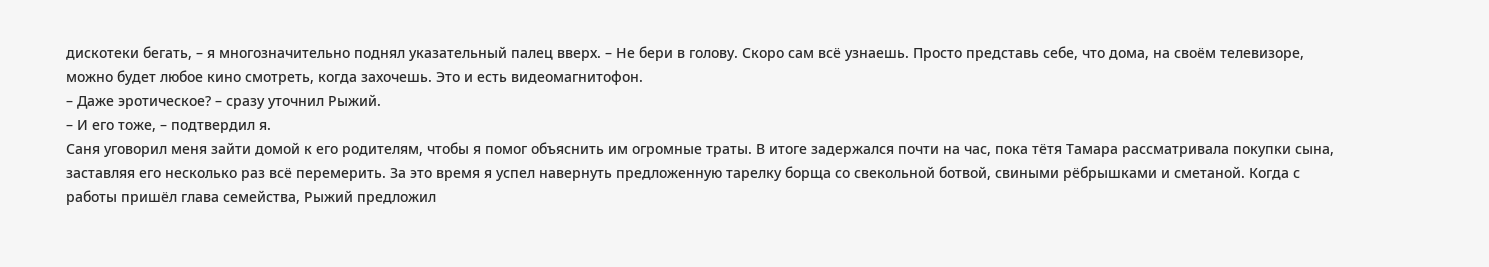дискотеки бегать, – я многозначительно поднял указательный палец вверх. – Не бери в голову. Скоро сам всё узнаешь. Просто представь себе, что дома, на своём телевизоре, можно будет любое кино смотреть, когда захочешь. Это и есть видеомагнитофон.
– Даже эротическое? – сразу уточнил Рыжий.
– И его тоже, – подтвердил я.
Саня уговорил меня зайти домой к его родителям, чтобы я помог объяснить им огромные траты. В итоге задержался почти на час, пока тётя Тамара рассматривала покупки сына, заставляя его несколько раз всё перемерить. За это время я успел навернуть предложенную тарелку борща со свекольной ботвой, свиными рёбрышками и сметаной. Когда с работы пришёл глава семейства, Рыжий предложил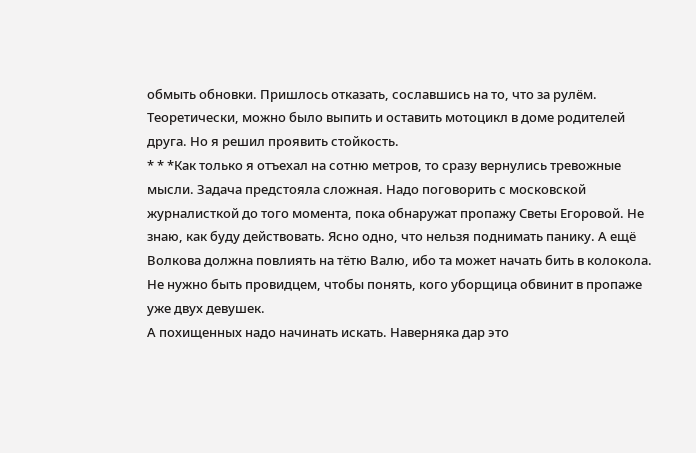обмыть обновки. Пришлось отказать, сославшись на то, что за рулём. Теоретически, можно было выпить и оставить мотоцикл в доме родителей друга. Но я решил проявить стойкость.
* * *Как только я отъехал на сотню метров, то сразу вернулись тревожные мысли. Задача предстояла сложная. Надо поговорить с московской журналисткой до того момента, пока обнаружат пропажу Светы Егоровой. Не знаю, как буду действовать. Ясно одно, что нельзя поднимать панику. А ещё Волкова должна повлиять на тётю Валю, ибо та может начать бить в колокола. Не нужно быть провидцем, чтобы понять, кого уборщица обвинит в пропаже уже двух девушек.
А похищенных надо начинать искать. Наверняка дар это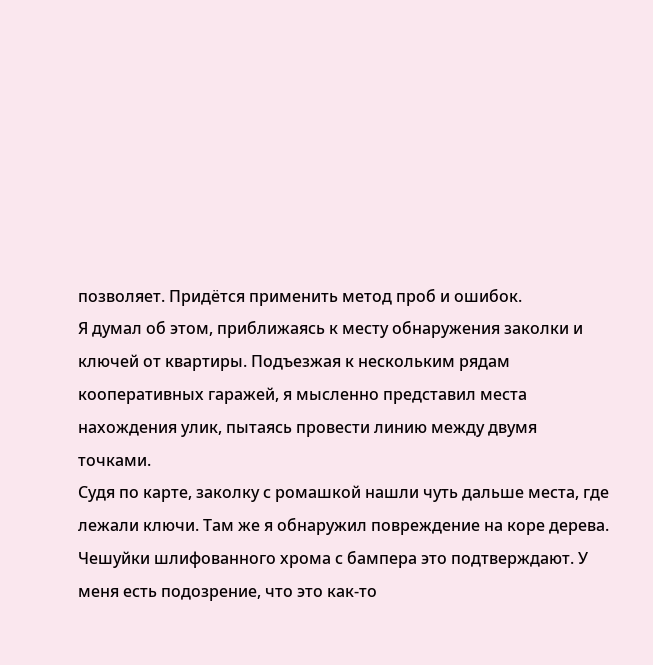позволяет. Придётся применить метод проб и ошибок.
Я думал об этом, приближаясь к месту обнаружения заколки и ключей от квартиры. Подъезжая к нескольким рядам кооперативных гаражей, я мысленно представил места нахождения улик, пытаясь провести линию между двумя точками.
Судя по карте, заколку с ромашкой нашли чуть дальше места, где лежали ключи. Там же я обнаружил повреждение на коре дерева. Чешуйки шлифованного хрома с бампера это подтверждают. У меня есть подозрение, что это как-то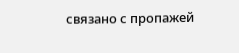связано с пропажей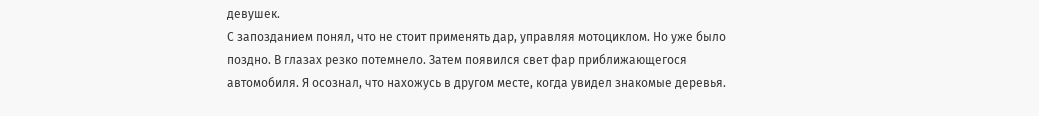девушек.
С запозданием понял, что не стоит применять дар, управляя мотоциклом. Но уже было поздно. В глазах резко потемнело. Затем появился свет фар приближающегося автомобиля. Я осознал, что нахожусь в другом месте, когда увидел знакомые деревья.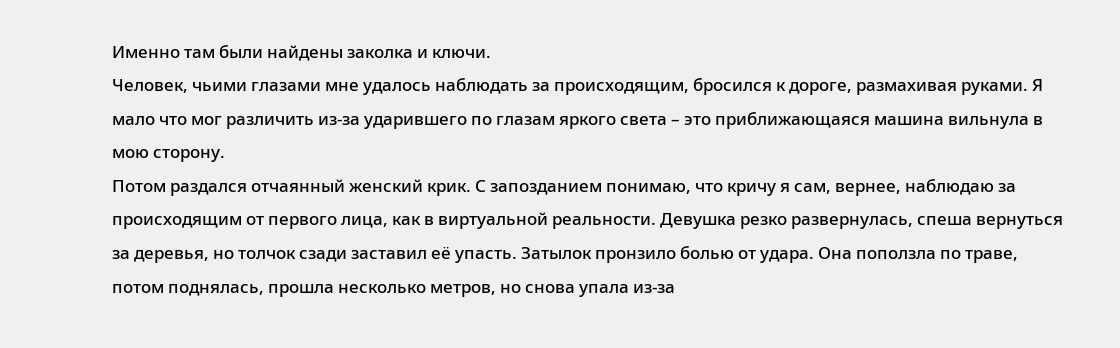Именно там были найдены заколка и ключи.
Человек, чьими глазами мне удалось наблюдать за происходящим, бросился к дороге, размахивая руками. Я мало что мог различить из-за ударившего по глазам яркого света – это приближающаяся машина вильнула в мою сторону.
Потом раздался отчаянный женский крик. С запозданием понимаю, что кричу я сам, вернее, наблюдаю за происходящим от первого лица, как в виртуальной реальности. Девушка резко развернулась, спеша вернуться за деревья, но толчок сзади заставил её упасть. Затылок пронзило болью от удара. Она поползла по траве, потом поднялась, прошла несколько метров, но снова упала из-за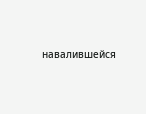навалившейся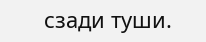сзади туши.